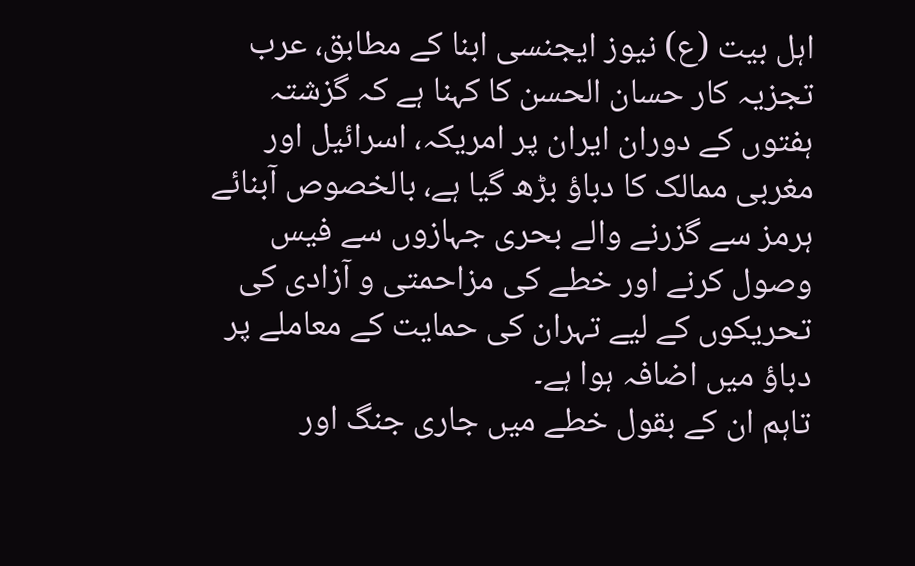اہل بیت (ع) نیوز ایجنسی ابنا کے مطابق، عرب تجزیہ کار حسان الحسن کا کہنا ہے کہ گزشتہ ہفتوں کے دوران ایران پر امریکہ، اسرائیل اور مغربی ممالک کا دباؤ بڑھ گیا ہے، بالخصوص آبنائے ہرمز سے گزرنے والے بحری جہازوں سے فیس وصول کرنے اور خطے کی مزاحمتی و آزادی کی تحریکوں کے لیے تہران کی حمایت کے معاملے پر دباؤ میں اضافہ ہوا ہے۔
تاہم ان کے بقول خطے میں جاری جنگ اور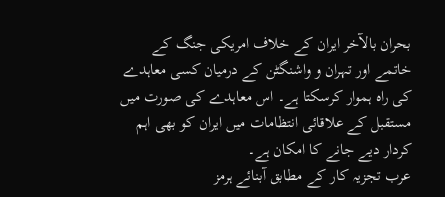بحران بالآخر ایران کے خلاف امریکی جنگ کے خاتمے اور تہران و واشنگٹن کے درمیان کسی معاہدے کی راہ ہموار کرسکتا ہے۔ اس معاہدے کی صورت میں مستقبل کے علاقائی انتظامات میں ایران کو بھی اہم کردار دیے جانے کا امکان ہے۔
عرب تجزیہ کار کے مطابق آبنائے ہرمز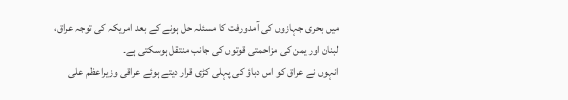میں بحری جہازوں کی آمدورفت کا مسئلہ حل ہونے کے بعد امریکہ کی توجہ عراق، لبنان اور یمن کی مزاحمتی قوتوں کی جانب منتقل ہوسکتی ہے۔
انہوں نے عراق کو اس دباؤ کی پہلی کڑی قرار دیتے ہوئے عراقی وزیراعظم علی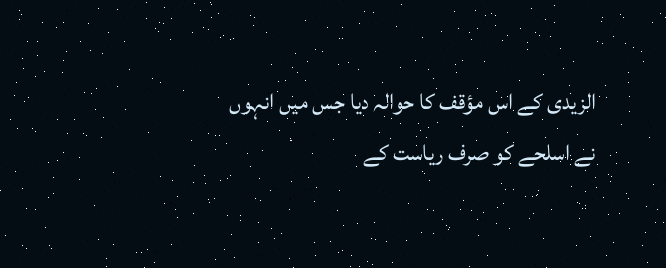الزیدی کے اس مؤقف کا حوالہ دیا جس میں انہوں نے اسلحے کو صرف ریاست کے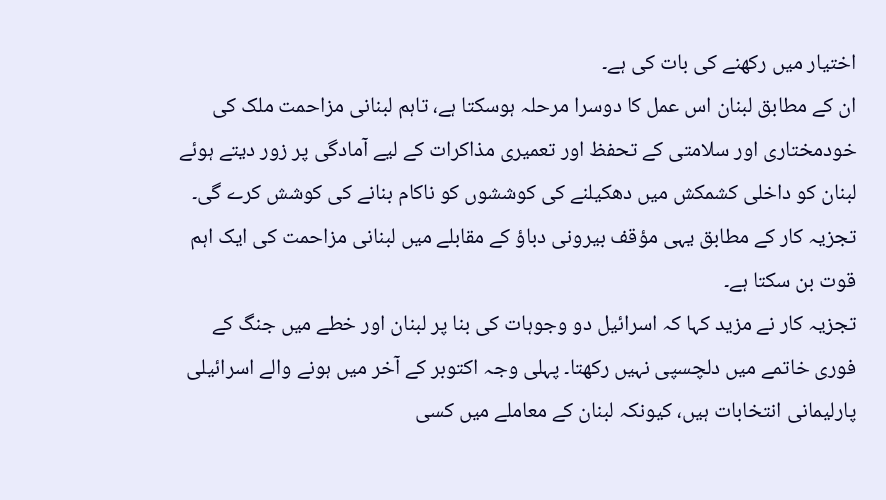اختیار میں رکھنے کی بات کی ہے۔
ان کے مطابق لبنان اس عمل کا دوسرا مرحلہ ہوسکتا ہے، تاہم لبنانی مزاحمت ملک کی خودمختاری اور سلامتی کے تحفظ اور تعمیری مذاکرات کے لیے آمادگی پر زور دیتے ہوئے لبنان کو داخلی کشمکش میں دھکیلنے کی کوششوں کو ناکام بنانے کی کوشش کرے گی۔ تجزیہ کار کے مطابق یہی مؤقف بیرونی دباؤ کے مقابلے میں لبنانی مزاحمت کی ایک اہم قوت بن سکتا ہے۔
تجزیہ کار نے مزید کہا کہ اسرائیل دو وجوہات کی بنا پر لبنان اور خطے میں جنگ کے فوری خاتمے میں دلچسپی نہیں رکھتا۔ پہلی وجہ اکتوبر کے آخر میں ہونے والے اسرائیلی پارلیمانی انتخابات ہیں، کیونکہ لبنان کے معاملے میں کسی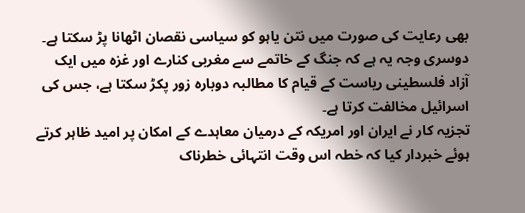بھی رعایت کی صورت میں نتن یاہو کو سیاسی نقصان اٹھانا پڑ سکتا ہے۔
دوسری وجہ یہ ہے کہ جنگ کے خاتمے سے مغربی کنارے اور غزہ میں ایک آزاد فلسطینی ریاست کے قیام کا مطالبہ دوبارہ زور پکڑ سکتا ہے، جس کی اسرائیل مخالفت کرتا ہے۔
تجزیہ کار نے ایران اور امریکہ کے درمیان معاہدے کے امکان پر امید ظاہر کرتے ہوئے خبردار کیا کہ خطہ اس وقت انتہائی خطرناک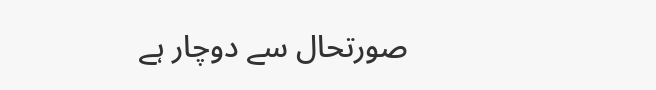صورتحال سے دوچار ہے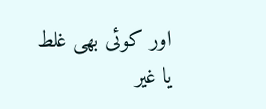اور کوئی بھی غلط یا غیر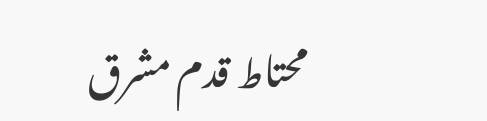محتاط قدم مشرق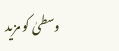وسطیٰ کو مزید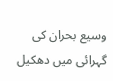وسیع بحران کی گہرائی میں دھکیل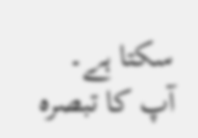سکتا ہے۔
آپ کا تبصرہ